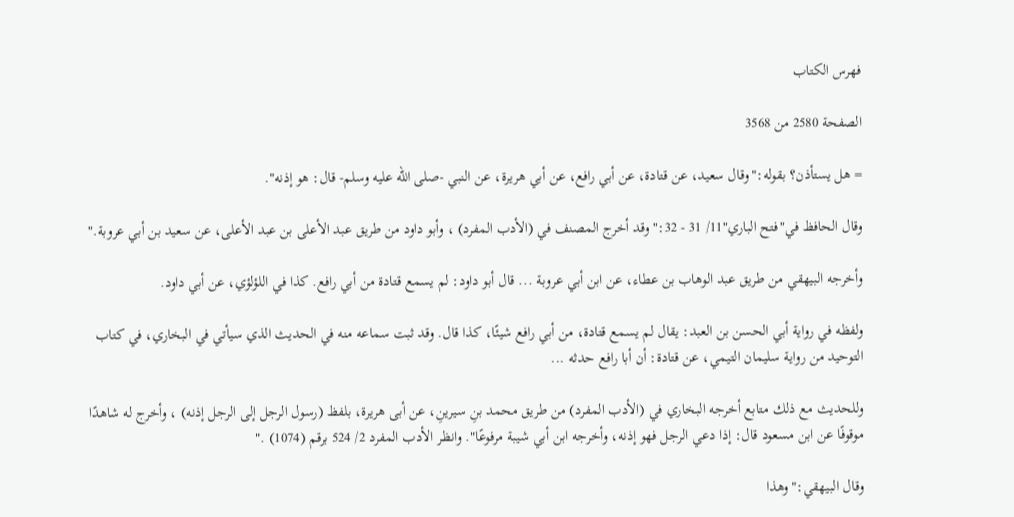فهرس الكتاب

الصفحة 2580 من 3568

= هل يستأذن؟ بقوله:"وقال سعيد، عن قتادة، عن أبي رافع، عن أبي هريرة، عن النبي -صلى الله عليه وسلم- قال: هو إذنه".

وقال الحافظ في"فتح الباري"11/ 31 - 32:"وقد أخرج المصنف في (الأدب المفرد) ، وأبو داود من طريق عبد الأعلى بن عبد الأعلى، عن سعيد بن أبي عروبة."

وأخرجه البيهقي من طريق عبد الوهاب بن عطاء، عن ابن أبي عروبة ... قال أبو داود: لم يسمع قتادة من أبي رافع. كذا في اللؤلؤي، عن أبي داود.

ولفظه في رواية أبي الحسن بن العبد: يقال لم يسمع قتادة، من أبي رافع شيئًا، كذا قال. وقد ثبت سماعه منه في الحديث الذي سيأتي في البخاري، في كتاب التوحيد من رواية سليمان التيمي، عن قتادة: أن أبا رافع حدثه ...

وللحديث مع ذلك متابع أخرجه البخاري في (الأدب المفرد) من طريق محمد بنِ سيرينِ، عن أبى هريرة، بلفظ (رسول الرجل إلى الرجل إذنه) ، وأخرج له شاهدًا موقوفًا عن ابن مسعود قال: إذا دعي الرجل فهو إذنه، وأخرجه ابن أبي شيبة مرفوعًا". وانظر الأدب المفرد 2/ 524 برقم (1074) ."

وقال البيهقي:"وهذا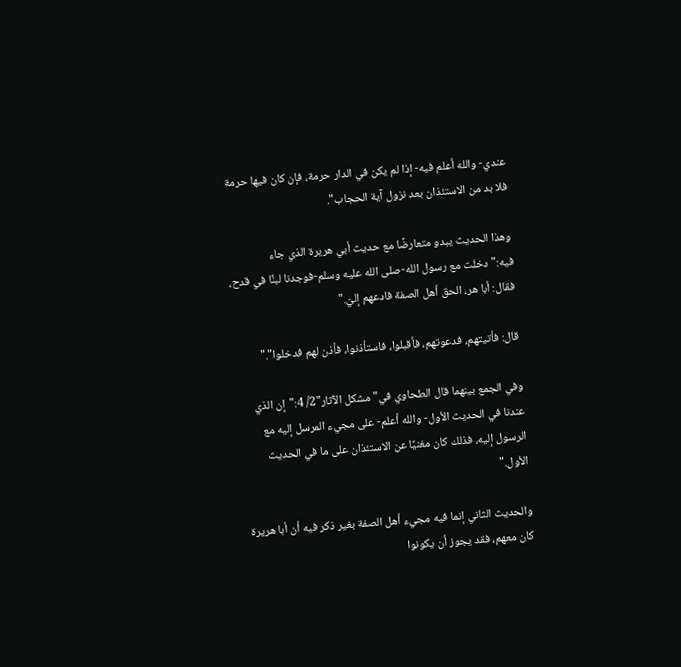عندي- والله أعلم فيه- إذا لم يكن في الدار حرمة، فإن كان فيها حرمة فلا بد من الاستئذان بعد نزول آية الحجاب".

وهذا الحديث يبدو متعارضًا مع حديث أبي هريرة الذي جاء فيه:"دخلت مع رسول الله-صلى الله عليه وسلم-فوجدنا لبنًا في قدح، فقال: أبا هر، الحق أهل الصفة فادعهم إليّ."

قال: فأتيتهم، فدعوتهم، فأقبلوا، فاستأذنوا، فأذن لهم فدخلوا"."

وفي الجمع بينهما قال الطحاوي في"مشكل الآثار"2/ 4:"إن الذي عندنا في الحديث الأول- والله أعلم- على مجيء المرسل إليه مع الرسول إليه، فذلك كان مغنيًا عن الاستئذان على ما في الحديث الأول."

والحديث الثاني إنما فيه مجيء أهل الصفة بغير ذكر فيه أن أبا هريرة كان معهم، فقد يجوز أن يكونوا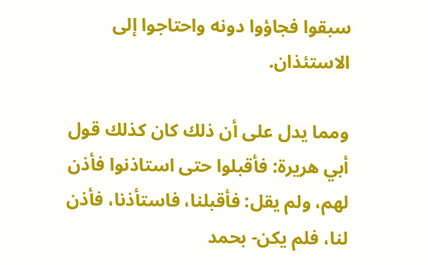سبقوا فجاؤوا دونه واحتاجوا إلى الاستئذان.

ومما يدل على أن ذلك كان كذلك قول أبي هريرة: فأقبلوا حتى استاذنوا فأذن لهم، ولم يقل: فأقبلنا، فاستأذنا، فأذن لنا، فلم يكن- بحمد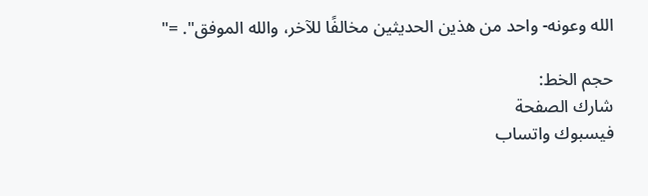الله وعونه- واحد من هذين الحديثين مخالفًا للآخر، والله الموفق". ="

حجم الخط:
شارك الصفحة
فيسبوك واتساب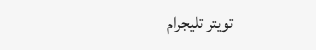تويتر تليجرام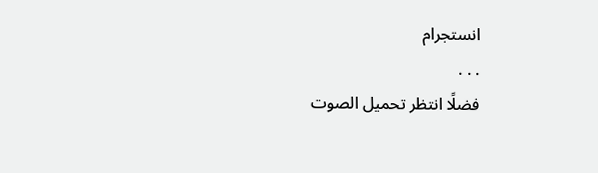انستجرام
. . .
فضلًا انتظر تحميل الصوت